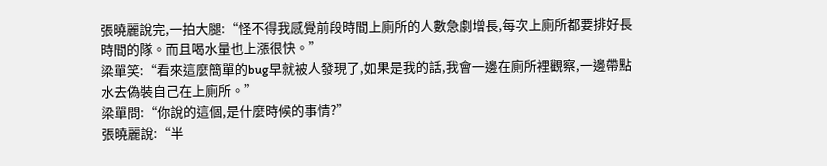張曉麗說完,一拍大腿:“怪不得我感覺前段時間上廁所的人數急劇增長,每次上廁所都要排好長時間的隊。而且喝水量也上漲很快。”
梁單笑:“看來這麼簡單的bug早就被人發現了,如果是我的話,我會一邊在廁所裡觀察,一邊帶點水去偽裝自己在上廁所。”
梁單問:“你說的這個,是什麼時候的事情?”
張曉麗說:“半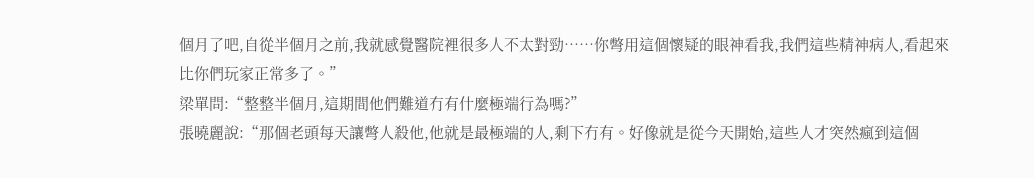個月了吧,自從半個月之前,我就感覺醫院裡很多人不太對勁……你彆用這個懷疑的眼神看我,我們這些精神病人,看起來比你們玩家正常多了。”
梁單問:“整整半個月,這期間他們難道冇有什麼極端行為嗎?”
張曉麗說:“那個老頭每天讓彆人殺他,他就是最極端的人,剩下冇有。好像就是從今天開始,這些人才突然瘋到這個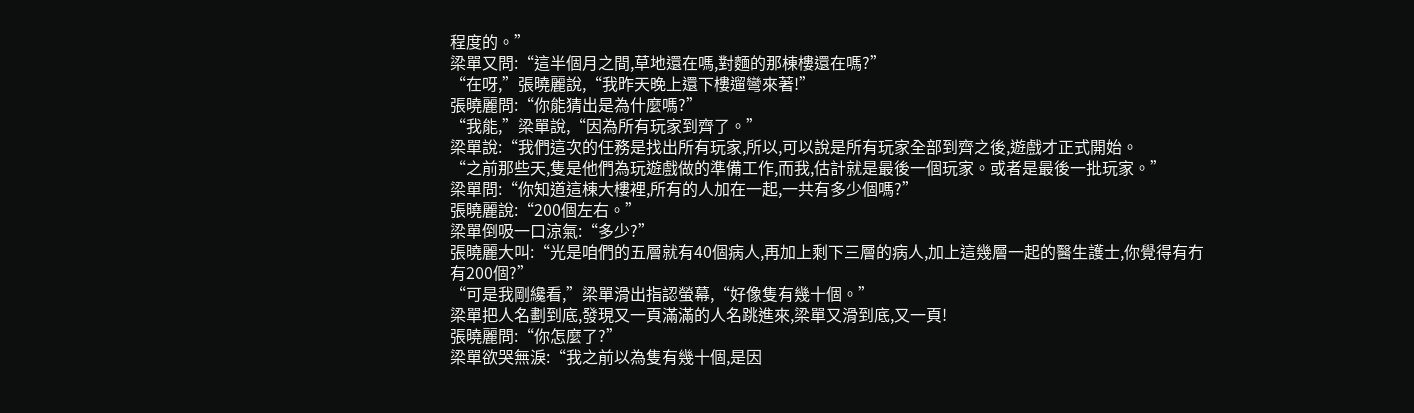程度的。”
梁單又問:“這半個月之間,草地還在嗎,對麵的那棟樓還在嗎?”
“在呀,”張曉麗說,“我昨天晚上還下樓遛彎來著!”
張曉麗問:“你能猜出是為什麼嗎?”
“我能,”梁單說,“因為所有玩家到齊了。”
梁單說:“我們這次的任務是找出所有玩家,所以,可以說是所有玩家全部到齊之後,遊戲才正式開始。
“之前那些天,隻是他們為玩遊戲做的準備工作,而我,估計就是最後一個玩家。或者是最後一批玩家。”
梁單問:“你知道這棟大樓裡,所有的人加在一起,一共有多少個嗎?”
張曉麗說:“200個左右。”
梁單倒吸一口涼氣:“多少?”
張曉麗大叫:“光是咱們的五層就有40個病人,再加上剩下三層的病人,加上這幾層一起的醫生護士,你覺得有冇有200個?”
“可是我剛纔看,”梁單滑出指認螢幕,“好像隻有幾十個。”
梁單把人名劃到底,發現又一頁滿滿的人名跳進來,梁單又滑到底,又一頁!
張曉麗問:“你怎麼了?”
梁單欲哭無淚:“我之前以為隻有幾十個,是因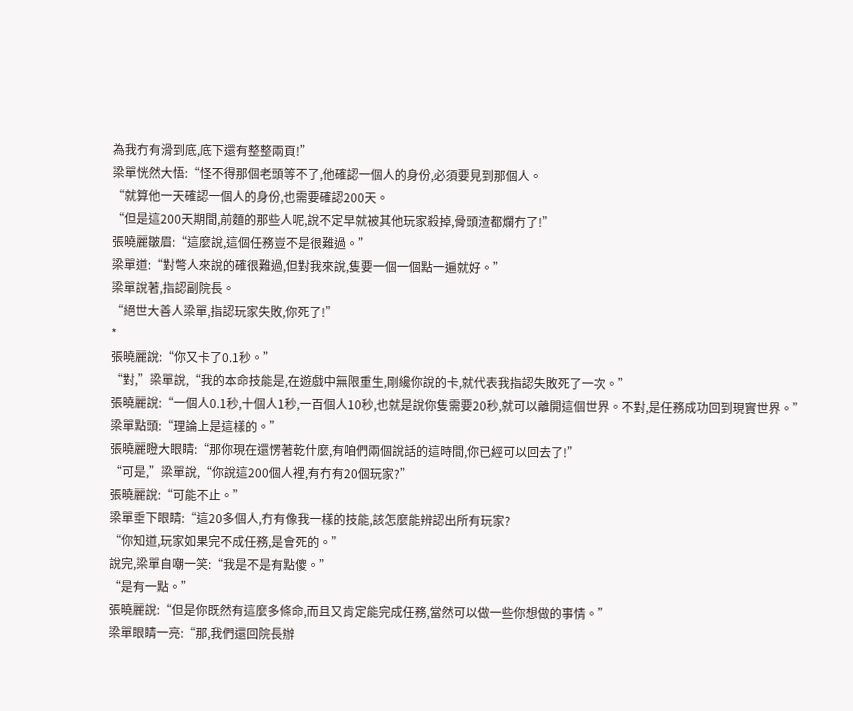為我冇有滑到底,底下還有整整兩頁!”
梁單恍然大悟:“怪不得那個老頭等不了,他確認一個人的身份,必須要見到那個人。
“就算他一天確認一個人的身份,也需要確認200天。
“但是這200天期間,前麵的那些人呢,說不定早就被其他玩家殺掉,骨頭渣都爛冇了!”
張曉麗皺眉:“這麼說,這個任務豈不是很難過。”
梁單道:“對彆人來說的確很難過,但對我來說,隻要一個一個點一遍就好。”
梁單說著,指認副院長。
“絕世大善人梁單,指認玩家失敗,你死了!”
*
張曉麗說:“你又卡了0.1秒。”
“對,”梁單說,“我的本命技能是,在遊戲中無限重生,剛纔你說的卡,就代表我指認失敗死了一次。”
張曉麗說:“一個人0.1秒,十個人1秒,一百個人10秒,也就是說你隻需要20秒,就可以離開這個世界。不對,是任務成功回到現實世界。”
梁單點頭:“理論上是這樣的。”
張曉麗瞪大眼睛:“那你現在還愣著乾什麼,有咱們兩個說話的這時間,你已經可以回去了!”
“可是,”梁單說,“你說這200個人裡,有冇有20個玩家?”
張曉麗說:“可能不止。”
梁單垂下眼睛:“這20多個人,冇有像我一樣的技能,該怎麼能辨認出所有玩家?
“你知道,玩家如果完不成任務,是會死的。”
說完,梁單自嘲一笑:“我是不是有點傻。”
“是有一點。”
張曉麗說:“但是你既然有這麼多條命,而且又肯定能完成任務,當然可以做一些你想做的事情。”
梁單眼睛一亮:“那,我們還回院長辦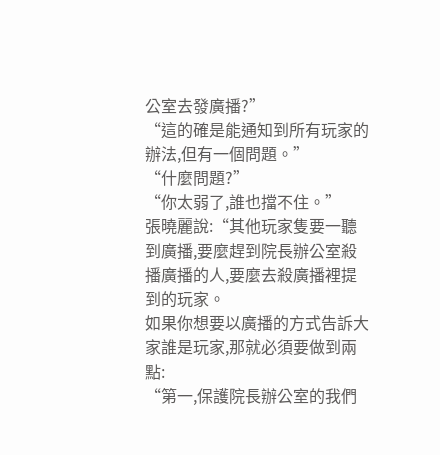公室去發廣播?”
“這的確是能通知到所有玩家的辦法,但有一個問題。”
“什麼問題?”
“你太弱了,誰也擋不住。”
張曉麗說:“其他玩家隻要一聽到廣播,要麼趕到院長辦公室殺播廣播的人,要麼去殺廣播裡提到的玩家。
如果你想要以廣播的方式告訴大家誰是玩家,那就必須要做到兩點:
“第一,保護院長辦公室的我們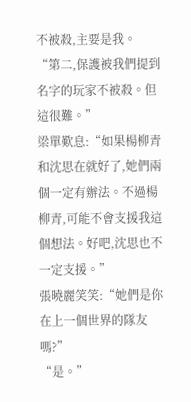不被殺,主要是我。
“第二,保護被我們提到名字的玩家不被殺。但這很難。”
梁單歎息:“如果楊柳青和沈思在就好了,她們兩個一定有辦法。不過楊柳青,可能不會支援我這個想法。好吧,沈思也不一定支援。”
張曉麗笑笑:“她們是你在上一個世界的隊友嗎?”
“是。”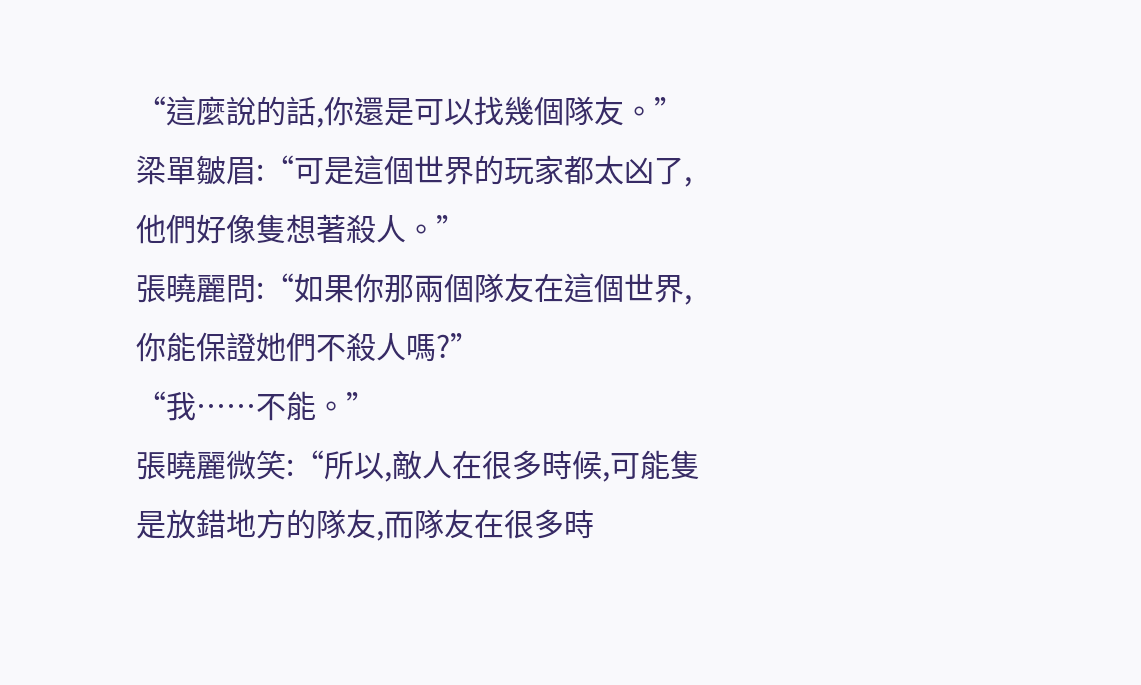“這麼說的話,你還是可以找幾個隊友。”
梁單皺眉:“可是這個世界的玩家都太凶了,他們好像隻想著殺人。”
張曉麗問:“如果你那兩個隊友在這個世界,你能保證她們不殺人嗎?”
“我……不能。”
張曉麗微笑:“所以,敵人在很多時候,可能隻是放錯地方的隊友,而隊友在很多時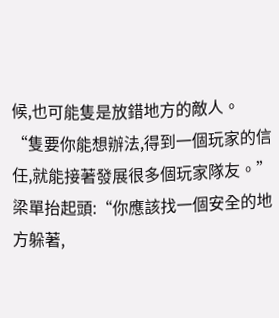候,也可能隻是放錯地方的敵人。
“隻要你能想辦法,得到一個玩家的信任,就能接著發展很多個玩家隊友。”
梁單抬起頭:“你應該找一個安全的地方躲著,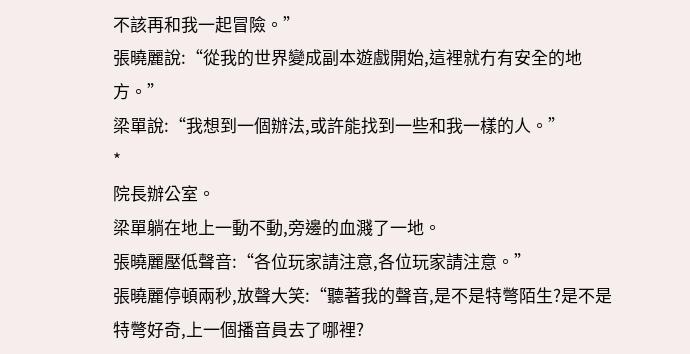不該再和我一起冒險。”
張曉麗說:“從我的世界變成副本遊戲開始,這裡就冇有安全的地方。”
梁單說:“我想到一個辦法,或許能找到一些和我一樣的人。”
*
院長辦公室。
梁單躺在地上一動不動,旁邊的血濺了一地。
張曉麗壓低聲音:“各位玩家請注意,各位玩家請注意。”
張曉麗停頓兩秒,放聲大笑:“聽著我的聲音,是不是特彆陌生?是不是特彆好奇,上一個播音員去了哪裡?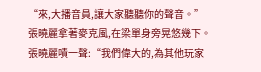“來,大播音員,讓大家聽聽你的聲音。”
張曉麗拿著麥克風,在梁單身旁晃悠幾下。
張曉麗嘖一聲:“我們偉大的,為其他玩家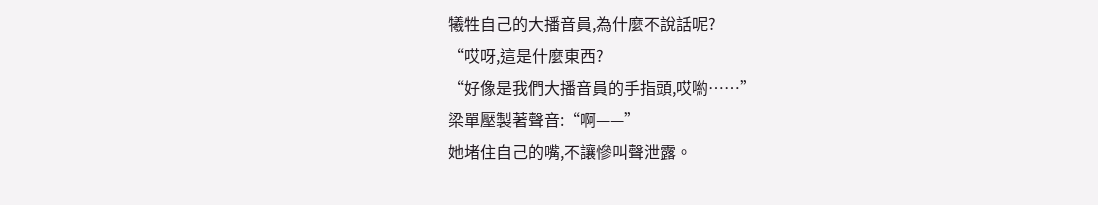犧牲自己的大播音員,為什麼不說話呢?
“哎呀,這是什麼東西?
“好像是我們大播音員的手指頭,哎喲……”
梁單壓製著聲音:“啊——”
她堵住自己的嘴,不讓慘叫聲泄露。